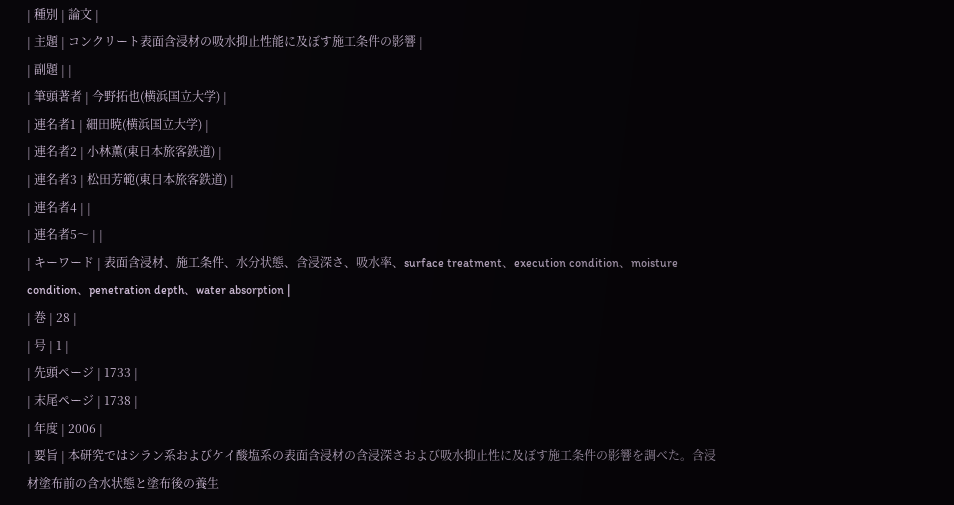| 種別 | 論文 |
| 主題 | コンクリート表面含浸材の吸水抑止性能に及ぼす施工条件の影響 |
| 副題 | |
| 筆頭著者 | 今野拓也(横浜国立大学) |
| 連名者1 | 細田暁(横浜国立大学) |
| 連名者2 | 小林薫(東日本旅客鉄道) |
| 連名者3 | 松田芳範(東日本旅客鉄道) |
| 連名者4 | |
| 連名者5〜 | |
| キーワード | 表面含浸材、施工条件、水分状態、含浸深さ、吸水率、surface treatment、execution condition、moisture condition、penetration depth、water absorption |
| 巻 | 28 |
| 号 | 1 |
| 先頭ページ | 1733 |
| 末尾ページ | 1738 |
| 年度 | 2006 |
| 要旨 | 本研究ではシラン系およびケイ酸塩系の表面含浸材の含浸深さおよび吸水抑止性に及ぼす施工条件の影響を調べた。含浸材塗布前の含水状態と塗布後の養生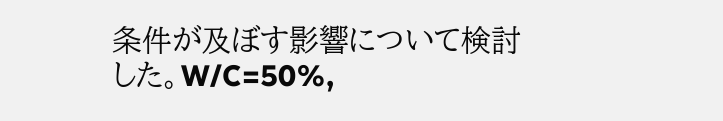条件が及ぼす影響について検討した。W/C=50%,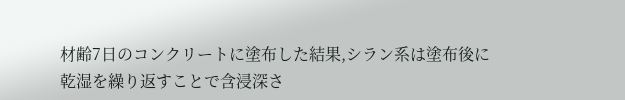材齢7日のコンクリートに塗布した結果,シラン系は塗布後に乾湿を繰り返すことで含浸深さ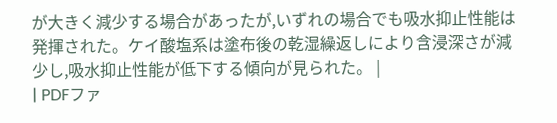が大きく減少する場合があったが,いずれの場合でも吸水抑止性能は発揮された。ケイ酸塩系は塗布後の乾湿繰返しにより含浸深さが減少し,吸水抑止性能が低下する傾向が見られた。 |
| PDFファ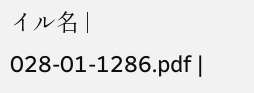イル名 | 028-01-1286.pdf |